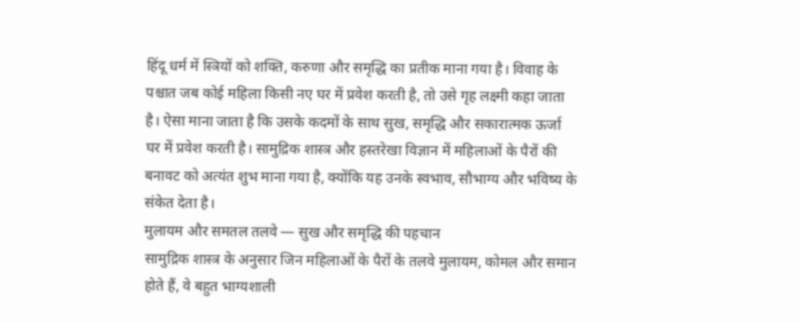हिंदू धर्म में स्त्रियों को शक्ति, करुणा और समृद्धि का प्रतीक माना गया है। विवाह के पश्चात जब कोई महिला किसी नए घर में प्रवेश करती है, तो उसे गृह लक्ष्मी कहा जाता है। ऐसा माना जाता है कि उसके कदमों के साथ सुख, समृद्धि और सकारात्मक ऊर्जा घर में प्रवेश करती है। सामुद्रिक शास्त्र और हस्तरेखा विज्ञान में महिलाओं के पैरों की बनावट को अत्यंत शुभ माना गया है, क्योंकि यह उनके स्वभाव, सौभाग्य और भविष्य के संकेत देता है।
मुलायम और समतल तलवे — सुख और समृद्धि की पहचान
सामुद्रिक शास्त्र के अनुसार जिन महिलाओं के पैरों के तलवे मुलायम, कोमल और समान होते हैं, वे बहुत भाग्यशाली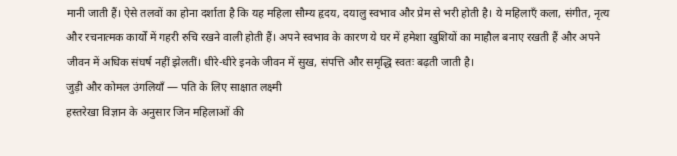मानी जाती हैं। ऐसे तलवों का होना दर्शाता है कि यह महिला सौम्य हृदय, दयालु स्वभाव और प्रेम से भरी होती है। ये महिलाएँ कला, संगीत, नृत्य और रचनात्मक कार्यों में गहरी रुचि रखने वाली होती हैं। अपने स्वभाव के कारण ये घर में हमेशा खुशियों का माहौल बनाए रखती हैं और अपने जीवन में अधिक संघर्ष नहीं झेलतीं। धीरे-धीरे इनके जीवन में सुख, संपत्ति और समृद्धि स्वतः बढ़ती जाती है।
जुड़ी और कोमल उंगलियाँ — पति के लिए साक्षात लक्ष्मी
हस्तरेखा विज्ञान के अनुसार जिन महिलाओं की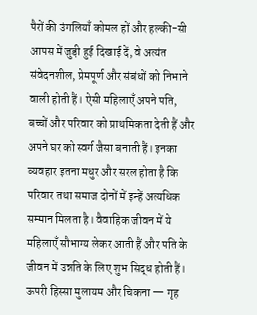पैरों की उंगलियाँ कोमल हों और हल्की-सी आपस में जुड़ी हुई दिखाई दें, वे अत्यंत संवेदनशील, प्रेमपूर्ण और संबंधों को निभाने वाली होती हैं। ऐसी महिलाएँ अपने पति, बच्चों और परिवार को प्राथमिकता देती हैं और अपने घर को स्वर्ग जैसा बनाती हैं। इनका व्यवहार इतना मधुर और सरल होता है कि परिवार तथा समाज दोनों में इन्हें अत्यधिक सम्मान मिलता है। वैवाहिक जीवन में ये महिलाएँ सौभाग्य लेकर आती हैं और पति के जीवन में उन्नति के लिए शुभ सिद्ध होती हैं।
ऊपरी हिस्सा मुलायम और चिकना — गृह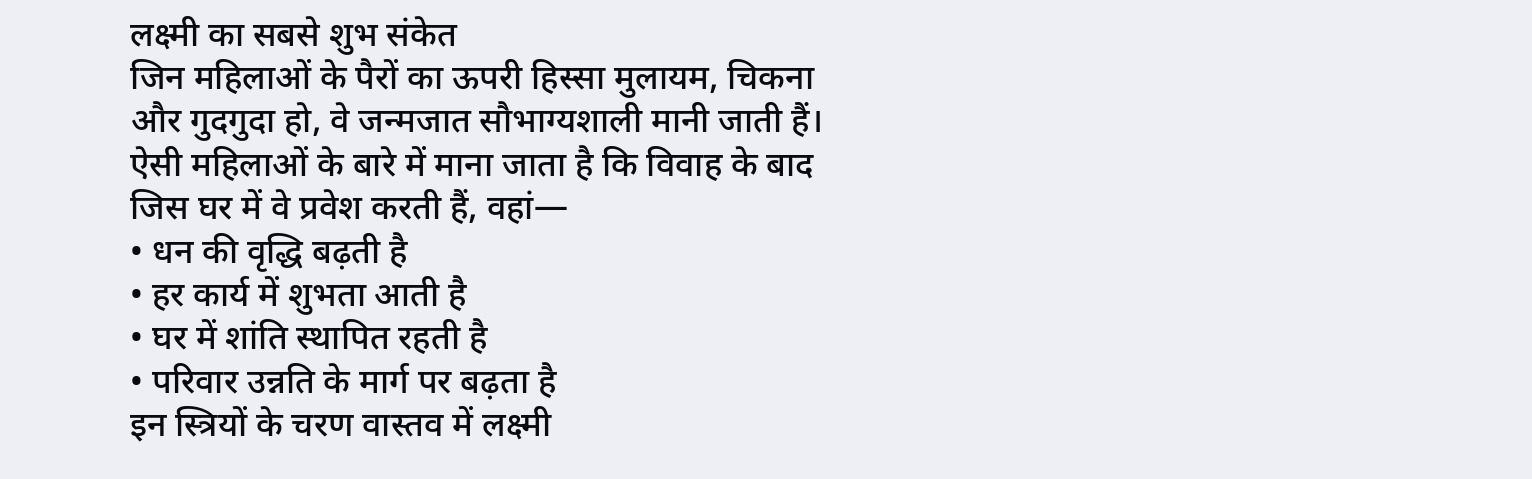लक्ष्मी का सबसे शुभ संकेत
जिन महिलाओं के पैरों का ऊपरी हिस्सा मुलायम, चिकना और गुदगुदा हो, वे जन्मजात सौभाग्यशाली मानी जाती हैं। ऐसी महिलाओं के बारे में माना जाता है कि विवाह के बाद जिस घर में वे प्रवेश करती हैं, वहां—
• धन की वृद्धि बढ़ती है
• हर कार्य में शुभता आती है
• घर में शांति स्थापित रहती है
• परिवार उन्नति के मार्ग पर बढ़ता है
इन स्त्रियों के चरण वास्तव में लक्ष्मी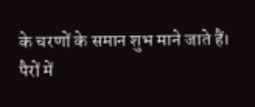के चरणों के समान शुभ माने जाते हैं।
पैरों में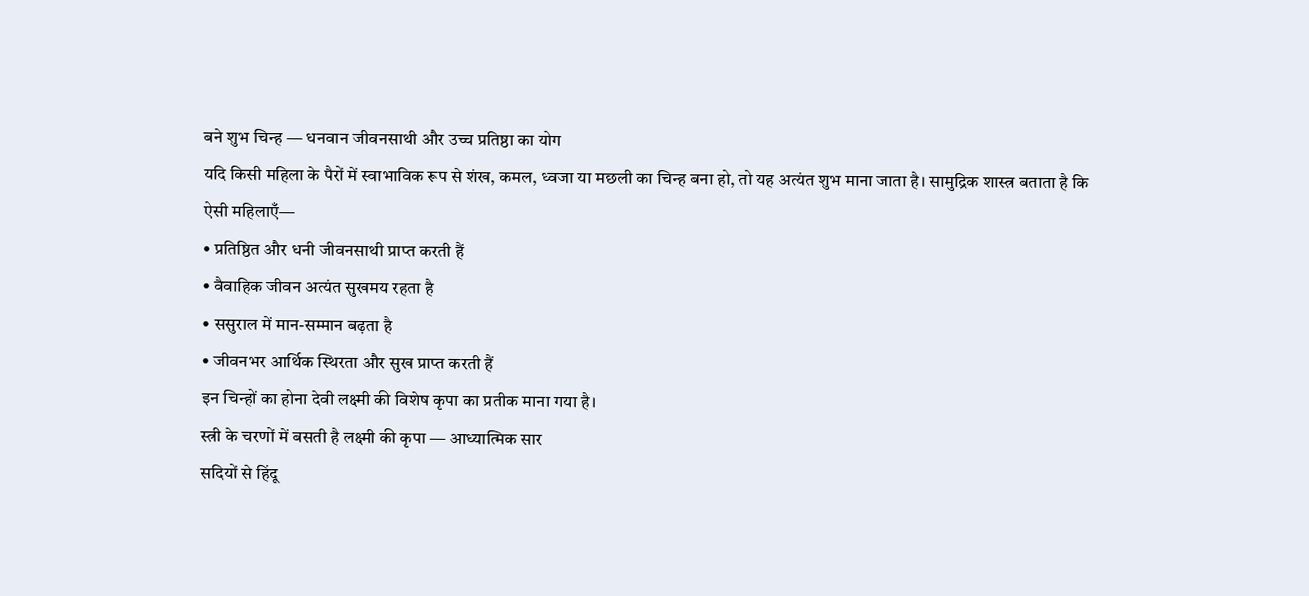बने शुभ चिन्ह — धनवान जीवनसाथी और उच्च प्रतिष्ठा का योग
यदि किसी महिला के पैरों में स्वाभाविक रूप से शंख, कमल, ध्वजा या मछली का चिन्ह बना हो, तो यह अत्यंत शुभ माना जाता है। सामुद्रिक शास्त्र बताता है कि ऐसी महिलाएँ—
• प्रतिष्ठित और धनी जीवनसाथी प्राप्त करती हैं
• वैवाहिक जीवन अत्यंत सुखमय रहता है
• ससुराल में मान-सम्मान बढ़ता है
• जीवनभर आर्थिक स्थिरता और सुख प्राप्त करती हैं
इन चिन्हों का होना देवी लक्ष्मी की विशेष कृपा का प्रतीक माना गया है।
स्त्री के चरणों में बसती है लक्ष्मी की कृपा — आध्यात्मिक सार
सदियों से हिंदू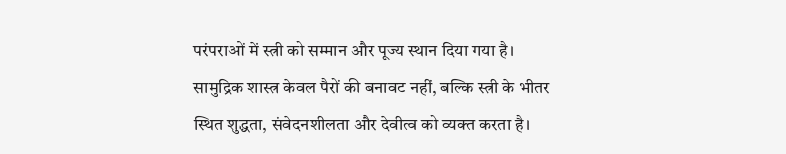परंपराओं में स्त्री को सम्मान और पूज्य स्थान दिया गया है। सामुद्रिक शास्त्र केवल पैरों की बनावट नहीं, बल्कि स्त्री के भीतर स्थित शुद्धता, संवेदनशीलता और देवीत्व को व्यक्त करता है।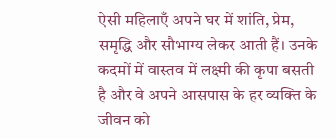ऐसी महिलाएँ अपने घर में शांति, प्रेम, समृद्धि और सौभाग्य लेकर आती हैं। उनके कदमों में वास्तव में लक्ष्मी की कृपा बसती है और वे अपने आसपास के हर व्यक्ति के जीवन को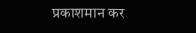प्रकाशमान कर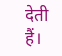देती हैं।